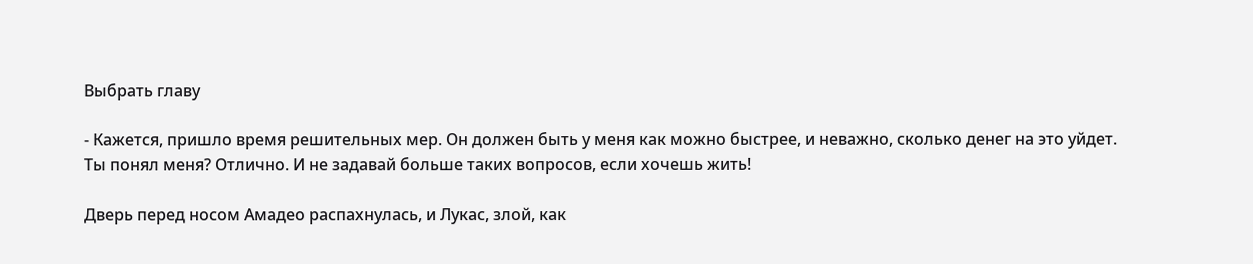Выбрать главу

- Кажется, пришло время решительных мер. Он должен быть у меня как можно быстрее, и неважно, сколько денег на это уйдет. Ты понял меня? Отлично. И не задавай больше таких вопросов, если хочешь жить!

Дверь перед носом Амадео распахнулась, и Лукас, злой, как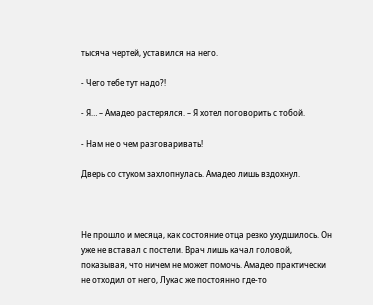тысяча чертей, уставился на него.

- Чего тебе тут надо?!

- Я… – Амадео растерялся. – Я хотел поговорить с тобой.

- Нам не о чем разговаривать!

Дверь со стуком захлопнулась. Амадео лишь вздохнул.



Не прошло и месяца, как состояние отца резко ухудшилось. Он уже не вставал с постели. Врач лишь качал головой, показывая, что ничем не может помочь. Амадео практически не отходил от него, Лукас же постоянно где-то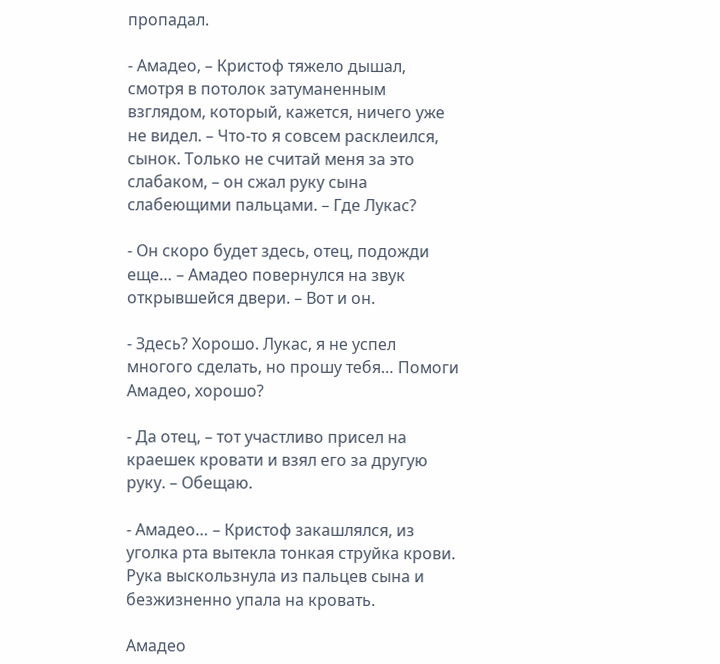пропадал.

- Амадео, – Кристоф тяжело дышал, смотря в потолок затуманенным взглядом, который, кажется, ничего уже не видел. – Что-то я совсем расклеился, сынок. Только не считай меня за это слабаком, – он сжал руку сына слабеющими пальцами. – Где Лукас?

- Он скоро будет здесь, отец, подожди еще… – Амадео повернулся на звук открывшейся двери. – Вот и он.

- Здесь? Хорошо. Лукас, я не успел многого сделать, но прошу тебя… Помоги Амадео, хорошо?

- Да отец, – тот участливо присел на краешек кровати и взял его за другую руку. – Обещаю.

- Амадео… – Кристоф закашлялся, из уголка рта вытекла тонкая струйка крови. Рука выскользнула из пальцев сына и безжизненно упала на кровать.

Амадео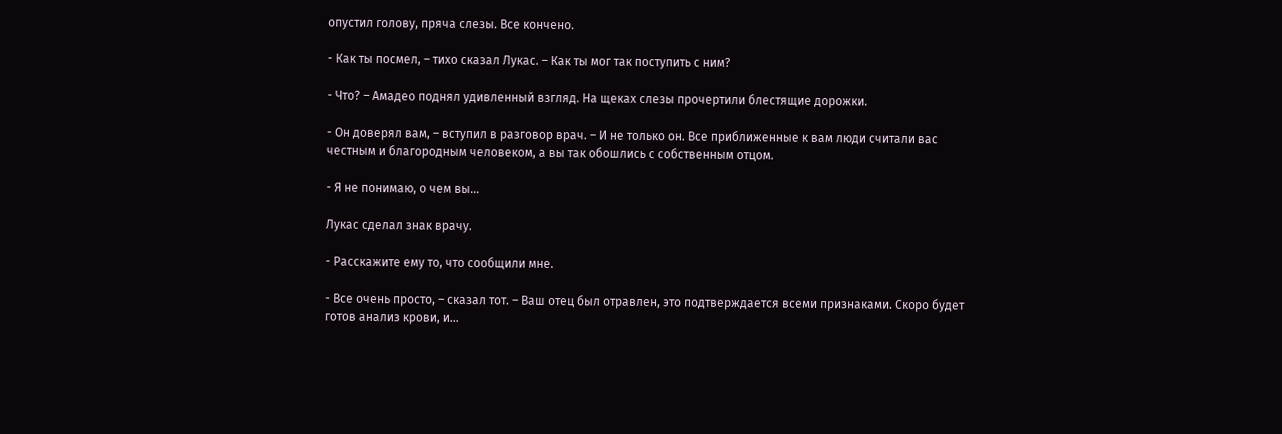опустил голову, пряча слезы. Все кончено.

- Как ты посмел, – тихо сказал Лукас. – Как ты мог так поступить с ним?

- Что? – Амадео поднял удивленный взгляд. На щеках слезы прочертили блестящие дорожки.

- Он доверял вам, – вступил в разговор врач. – И не только он. Все приближенные к вам люди считали вас честным и благородным человеком, а вы так обошлись с собственным отцом.

- Я не понимаю, о чем вы…

Лукас сделал знак врачу.

- Расскажите ему то, что сообщили мне.

- Все очень просто, – сказал тот. – Ваш отец был отравлен, это подтверждается всеми признаками. Скоро будет готов анализ крови, и…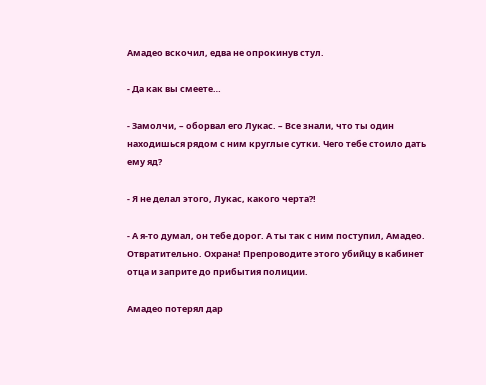Амадео вскочил, едва не опрокинув стул.

- Да как вы смеете…

- Замолчи, – оборвал его Лукас. – Все знали, что ты один находишься рядом с ним круглые сутки. Чего тебе стоило дать ему яд?

- Я не делал этого, Лукас, какого черта?!

- А я-то думал, он тебе дорог. А ты так с ним поступил, Амадео. Отвратительно. Охрана! Препроводите этого убийцу в кабинет отца и заприте до прибытия полиции.

Амадео потерял дар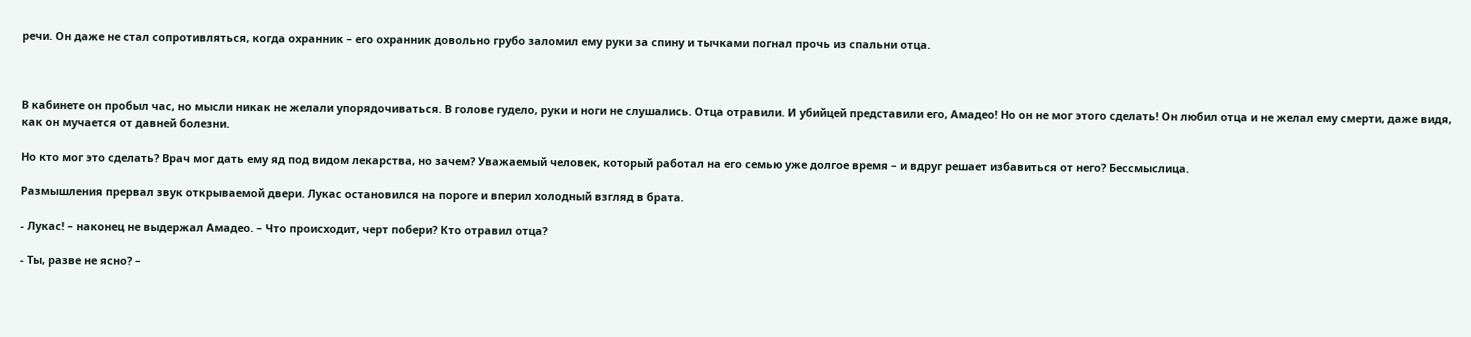речи. Он даже не стал сопротивляться, когда охранник – его охранник довольно грубо заломил ему руки за спину и тычками погнал прочь из спальни отца.



В кабинете он пробыл час, но мысли никак не желали упорядочиваться. В голове гудело, руки и ноги не слушались. Отца отравили. И убийцей представили его, Амадео! Но он не мог этого сделать! Он любил отца и не желал ему смерти, даже видя, как он мучается от давней болезни.

Но кто мог это сделать? Врач мог дать ему яд под видом лекарства, но зачем? Уважаемый человек, который работал на его семью уже долгое время – и вдруг решает избавиться от него? Бессмыслица.

Размышления прервал звук открываемой двери. Лукас остановился на пороге и вперил холодный взгляд в брата.

- Лукас! – наконец не выдержал Амадео. – Что происходит, черт побери? Кто отравил отца?

- Ты, разве не ясно? –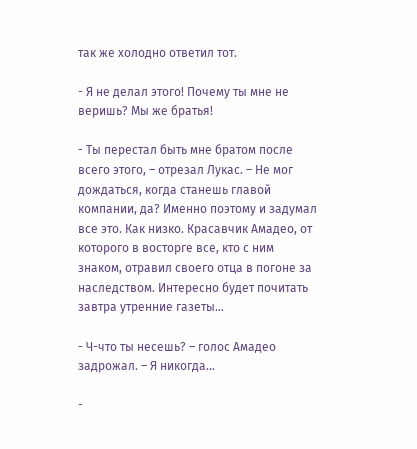так же холодно ответил тот.

- Я не делал этого! Почему ты мне не веришь? Мы же братья!

- Ты перестал быть мне братом после всего этого, – отрезал Лукас. – Не мог дождаться, когда станешь главой компании, да? Именно поэтому и задумал все это. Как низко. Красавчик Амадео, от которого в восторге все, кто с ним знаком, отравил своего отца в погоне за наследством. Интересно будет почитать завтра утренние газеты…

- Ч-что ты несешь? – голос Амадео задрожал. – Я никогда…

-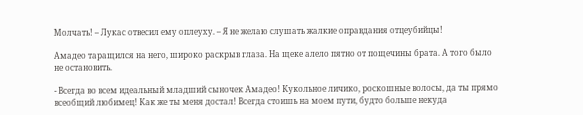Молчать! – Лукас отвесил ему оплеуху. – Я не желаю слушать жалкие оправдания отцеубийцы!

Амадео таращился на него, широко раскрыв глаза. На щеке алело пятно от пощечины брата. А того было не остановить.

- Всегда во всем идеальный младший сыночек Амадео! Кукольное личико, роскошные волосы, да ты прямо всеобщий любимец! Как же ты меня достал! Всегда стоишь на моем пути, будто больше некуда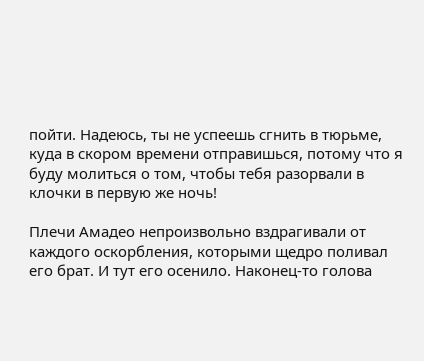пойти. Надеюсь, ты не успеешь сгнить в тюрьме, куда в скором времени отправишься, потому что я буду молиться о том, чтобы тебя разорвали в клочки в первую же ночь!

Плечи Амадео непроизвольно вздрагивали от каждого оскорбления, которыми щедро поливал его брат. И тут его осенило. Наконец-то голова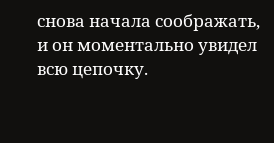снова начала соображать, и он моментально увидел всю цепочку.